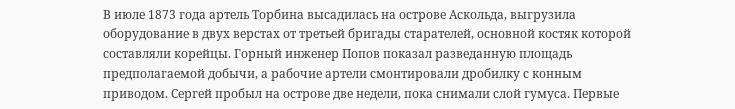В июле 1873 года артель Торбина высадилась на острове Аскольда, выгрузила оборудование в двух верстах от третьей бригады старателей, основной костяк которой составляли корейцы. Горный инженер Попов показал разведанную площадь предполагаемой добычи, а рабочие артели смонтировали дробилку с конным приводом. Сергей пробыл на острове две недели, пока снимали слой гумуса. Первые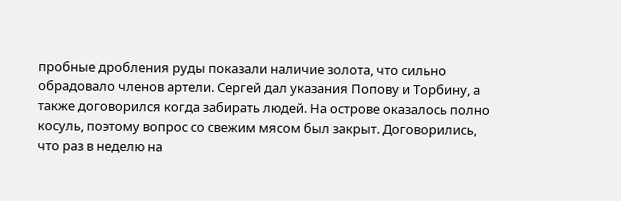пробные дробления руды показали наличие золота, что сильно обрадовало членов артели. Сергей дал указания Попову и Торбину, а также договорился когда забирать людей. На острове оказалось полно косуль, поэтому вопрос со свежим мясом был закрыт. Договорились, что раз в неделю на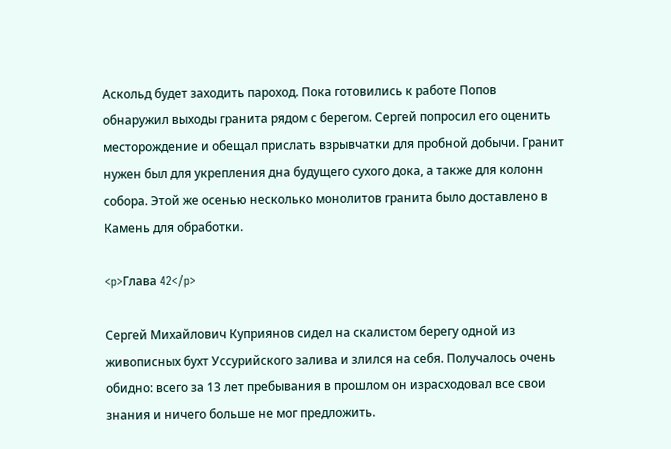Аскольд будет заходить пароход. Пока готовились к работе Попов обнаружил выходы гранита рядом с берегом. Сергей попросил его оценить месторождение и обещал прислать взрывчатки для пробной добычи. Гранит нужен был для укрепления дна будущего сухого дока, а также для колонн собора. Этой же осенью несколько монолитов гранита было доставлено в Камень для обработки.

<p>Глава 42</p>

Сергей Михайлович Куприянов сидел на скалистом берегу одной из живописных бухт Уссурийского залива и злился на себя. Получалось очень обидно: всего за 13 лет пребывания в прошлом он израсходовал все свои знания и ничего больше не мог предложить.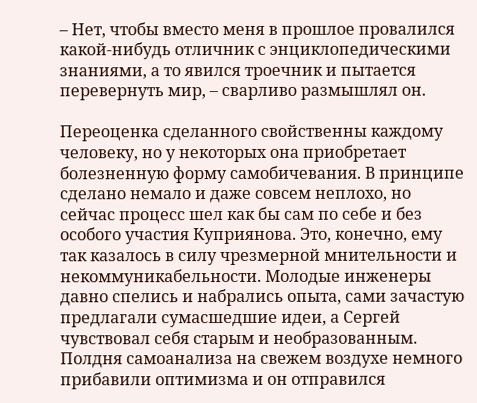– Нет, чтобы вместо меня в прошлое провалился какой-нибудь отличник с энциклопедическими знаниями, а то явился троечник и пытается перевернуть мир, – сварливо размышлял он.

Переоценка сделанного свойственны каждому человеку, но у некоторых она приобретает болезненную форму самобичевания. В принципе сделано немало и даже совсем неплохо, но сейчас процесс шел как бы сам по себе и без особого участия Куприянова. Это, конечно, ему так казалось в силу чрезмерной мнительности и некоммуникабельности. Молодые инженеры давно спелись и набрались опыта, сами зачастую предлагали сумасшедшие идеи, а Сергей чувствовал себя старым и необразованным. Полдня самоанализа на свежем воздухе немного прибавили оптимизма и он отправился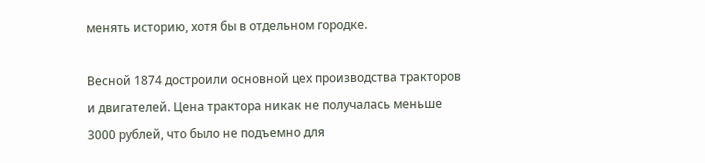менять историю, хотя бы в отдельном городке.

Весной 1874 достроили основной цех производства тракторов и двигателей. Цена трактора никак не получалась меньше 3000 рублей, что было не подъемно для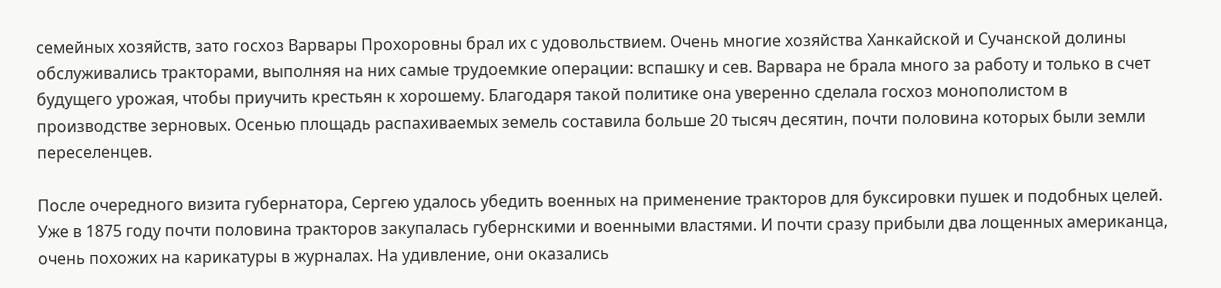семейных хозяйств, зато госхоз Варвары Прохоровны брал их с удовольствием. Очень многие хозяйства Ханкайской и Сучанской долины обслуживались тракторами, выполняя на них самые трудоемкие операции: вспашку и сев. Варвара не брала много за работу и только в счет будущего урожая, чтобы приучить крестьян к хорошему. Благодаря такой политике она уверенно сделала госхоз монополистом в производстве зерновых. Осенью площадь распахиваемых земель составила больше 20 тысяч десятин, почти половина которых были земли переселенцев.

После очередного визита губернатора, Сергею удалось убедить военных на применение тракторов для буксировки пушек и подобных целей. Уже в 1875 году почти половина тракторов закупалась губернскими и военными властями. И почти сразу прибыли два лощенных американца, очень похожих на карикатуры в журналах. На удивление, они оказались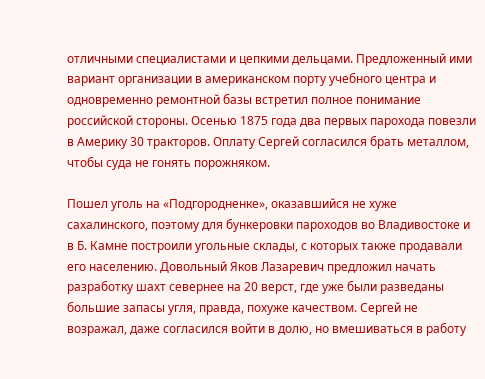отличными специалистами и цепкими дельцами. Предложенный ими вариант организации в американском порту учебного центра и одновременно ремонтной базы встретил полное понимание российской стороны. Осенью 1875 года два первых парохода повезли в Америку 30 тракторов. Оплату Сергей согласился брать металлом, чтобы суда не гонять порожняком.

Пошел уголь на «Подгородненке», оказавшийся не хуже сахалинского, поэтому для бункеровки пароходов во Владивостоке и в Б. Камне построили угольные склады, с которых также продавали его населению. Довольный Яков Лазаревич предложил начать разработку шахт севернее на 20 верст, где уже были разведаны большие запасы угля, правда, похуже качеством. Сергей не возражал, даже согласился войти в долю, но вмешиваться в работу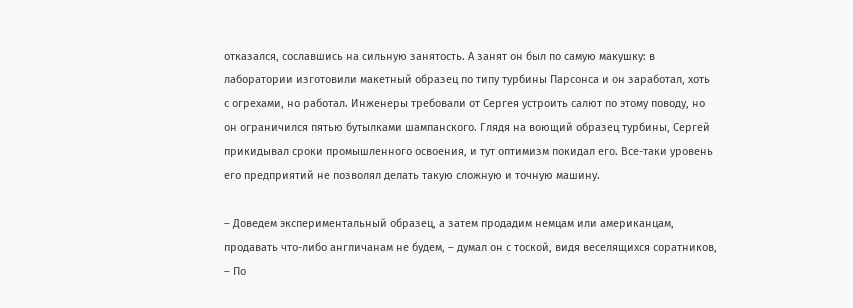отказался, сославшись на сильную занятость. А занят он был по самую макушку: в лаборатории изготовили макетный образец по типу турбины Парсонса и он заработал, хоть с огрехами, но работал. Инженеры требовали от Сергея устроить салют по этому поводу, но он ограничился пятью бутылками шампанского. Глядя на воющий образец турбины, Сергей прикидывал сроки промышленного освоения, и тут оптимизм покидал его. Все-таки уровень его предприятий не позволял делать такую сложную и точную машину.

– Доведем экспериментальный образец, а затем продадим немцам или американцам, продавать что-либо англичанам не будем, – думал он с тоской, видя веселящихся соратников, – По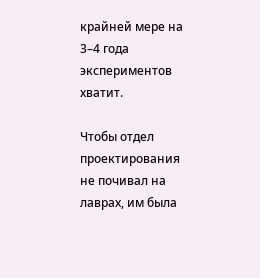крайней мере на 3–4 года экспериментов хватит.

Чтобы отдел проектирования не почивал на лаврах, им была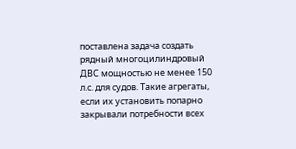поставлена задача создать рядный многоцилиндровый ДВС мощностью не менее 150 л.с. для судов. Такие агрегаты, если их установить попарно закрывали потребности всех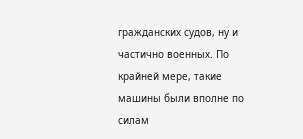гражданских судов, ну и частично военных. По крайней мере, такие машины были вполне по силам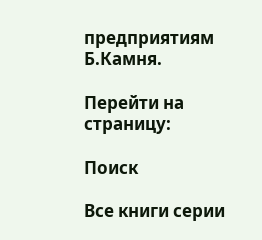предприятиям Б.Камня.

Перейти на страницу:

Поиск

Все книги серии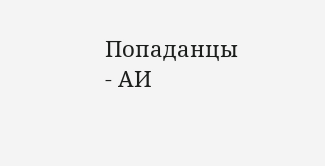Попаданцы - АИ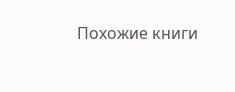Похожие книги